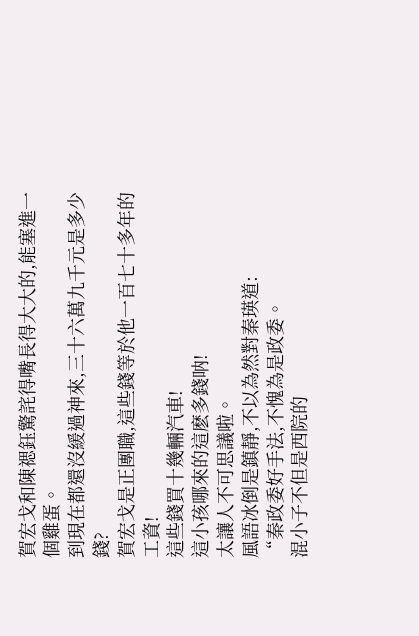賀宏戈和陳禗鈺驚詫得嘴長得大大的,能塞進一個雞蛋。
到現在都還沒緩過神來,三十六萬九千元是多少錢?
賀宏戈是正團職,這些錢等於他一百七十多年的工資!
這些錢買十幾輛汽車!
這小孩哪來的這麽多錢呐!
太讓人不可思議啦。
風語冰倒是鎮靜,不以為然對秦瑛道:
“秦政委好手法,不愧為是政委。
混小子不但是西院的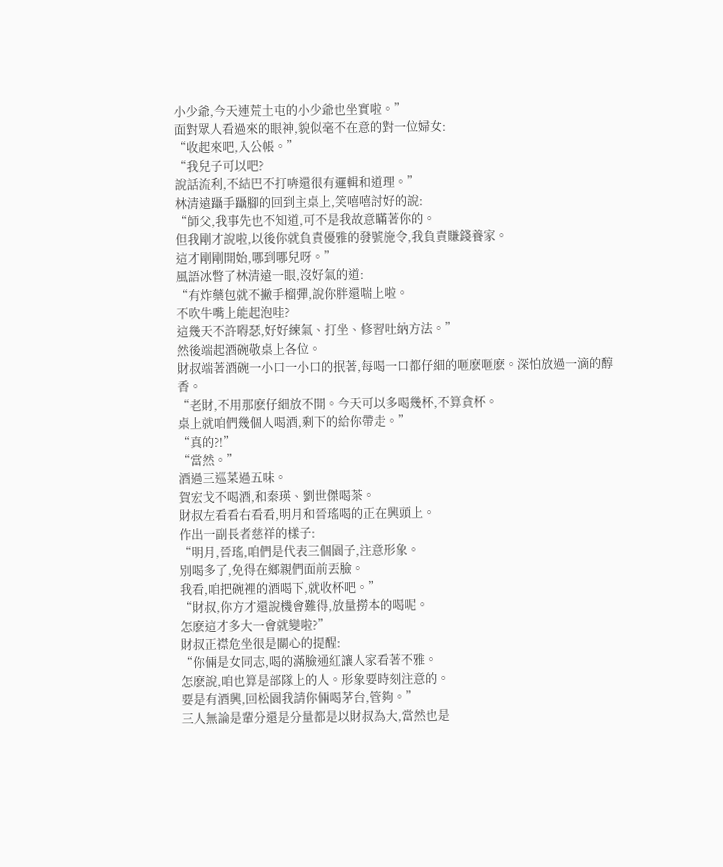小少爺,今天連荒土屯的小少爺也坐實啦。”
面對眾人看過來的眼神,貌似毫不在意的對一位婦女:
“收起來吧,入公帳。”
“我兒子可以吧?
說話流利,不結巴不打喯還很有邏輯和道理。”
林清遠躡手躡腳的回到主桌上,笑嘻嘻討好的說:
“師父,我事先也不知道,可不是我故意瞞著你的。
但我剛才說啦,以後你就負責優雅的發號施令,我負責賺錢養家。
這才剛剛開始,哪到哪兒呀。”
風語冰瞥了林清遠一眼,沒好氣的道:
“有炸藥包就不撇手榴彈,說你胖還喘上啦。
不吹牛嘴上能起泡哇?
這幾天不許嘚瑟,好好練氣、打坐、修習吐納方法。”
然後端起酒碗敬桌上各位。
財叔端著酒碗一小口一小口的抿著,每喝一口都仔細的咂麽咂麽。深怕放過一滴的醇香。
“老財,不用那麽仔細放不開。今天可以多喝幾杯,不算貪杯。
桌上就咱們幾個人喝酒,剩下的給你帶走。”
“真的?!”
“當然。”
酒過三巡菜過五味。
賀宏戈不喝酒,和秦瑛、劉世傑喝茶。
財叔左看看右看看,明月和晉瑤喝的正在興頭上。
作出一副長者慈祥的樣子:
“明月,晉瑤,咱們是代表三個園子,注意形象。
別喝多了,免得在鄉親們面前丟臉。
我看,咱把碗裡的酒喝下,就收杯吧。”
“財叔,你方才還說機會難得,放量撈本的喝呢。
怎麽這才多大一會就變啦?”
財叔正襟危坐很是關心的提醒:
“你倆是女同志,喝的滿臉通紅讓人家看著不雅。
怎麽說,咱也算是部隊上的人。形象要時刻注意的。
要是有酒興,回松園我請你倆喝茅台,管夠。”
三人無論是輩分還是分量都是以財叔為大,當然也是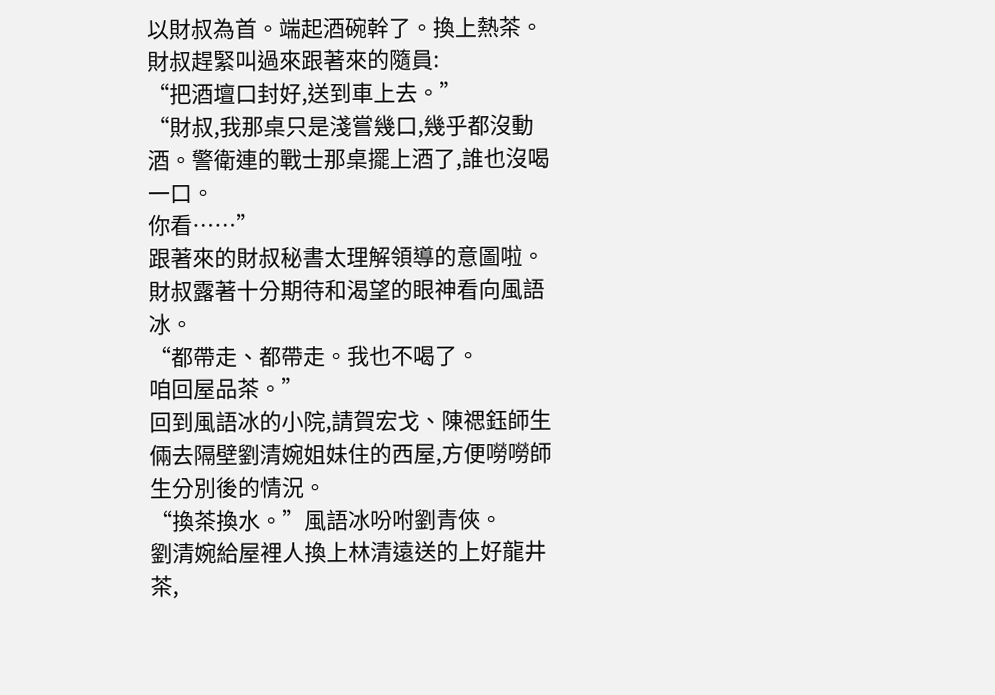以財叔為首。端起酒碗幹了。換上熱茶。
財叔趕緊叫過來跟著來的隨員:
“把酒壇口封好,送到車上去。”
“財叔,我那桌只是淺嘗幾口,幾乎都沒動酒。警衛連的戰士那桌擺上酒了,誰也沒喝一口。
你看……”
跟著來的財叔秘書太理解領導的意圖啦。
財叔露著十分期待和渴望的眼神看向風語冰。
“都帶走、都帶走。我也不喝了。
咱回屋品茶。”
回到風語冰的小院,請賀宏戈、陳禗鈺師生倆去隔壁劉清婉姐妹住的西屋,方便嘮嘮師生分別後的情況。
“換茶換水。”風語冰吩咐劉青俠。
劉清婉給屋裡人換上林清遠送的上好龍井茶,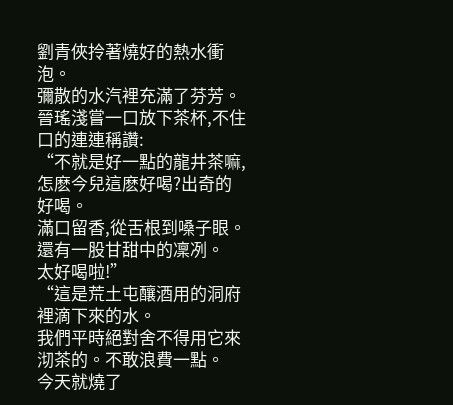劉青俠拎著燒好的熱水衝泡。
彌散的水汽裡充滿了芬芳。
晉瑤淺嘗一口放下茶杯,不住口的連連稱讚:
“不就是好一點的龍井茶嘛,怎麽今兒這麽好喝?出奇的好喝。
滿口留香,從舌根到嗓子眼。
還有一股甘甜中的凜冽。
太好喝啦!”
“這是荒土屯釀酒用的洞府裡滴下來的水。
我們平時絕對舍不得用它來沏茶的。不敢浪費一點。
今天就燒了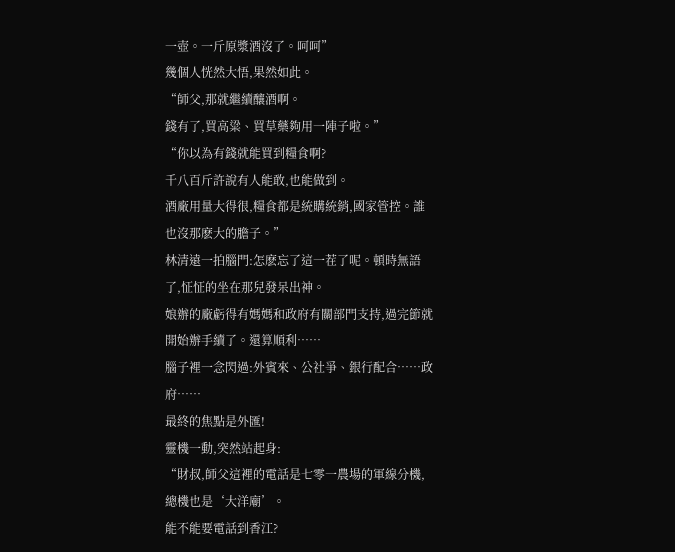一壺。一斤原漿酒沒了。呵呵”
幾個人恍然大悟,果然如此。
“師父,那就繼續釀酒啊。
錢有了,買高粱、買草藥夠用一陣子啦。”
“你以為有錢就能買到糧食啊?
千八百斤許說有人能敢,也能做到。
酒廠用量大得很,糧食都是統購統銷,國家管控。誰也沒那麽大的膽子。”
林清遠一拍腦門:怎麽忘了這一茬了呢。頓時無語了,怔怔的坐在那兒發呆出神。
娘辦的廠虧得有媽媽和政府有關部門支持,過完節就開始辦手續了。還算順利……
腦子裡一念閃過:外賓來、公社爭、銀行配合……政府……
最終的焦點是外匯!
靈機一動,突然站起身:
“財叔,師父這裡的電話是七零一農場的軍線分機,總機也是‘大洋廟’。
能不能要電話到香江?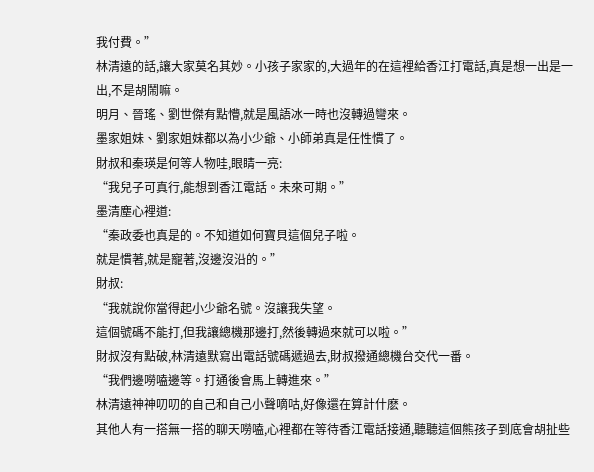我付費。”
林清遠的話,讓大家莫名其妙。小孩子家家的,大過年的在這裡給香江打電話,真是想一出是一出,不是胡鬧嘛。
明月、晉瑤、劉世傑有點懵,就是風語冰一時也沒轉過彎來。
墨家姐妹、劉家姐妹都以為小少爺、小師弟真是任性慣了。
財叔和秦瑛是何等人物哇,眼睛一亮:
“我兒子可真行,能想到香江電話。未來可期。”
墨清塵心裡道:
“秦政委也真是的。不知道如何寶貝這個兒子啦。
就是慣著,就是寵著,沒邊沒沿的。”
財叔:
“我就說你當得起小少爺名號。沒讓我失望。
這個號碼不能打,但我讓總機那邊打,然後轉過來就可以啦。”
財叔沒有點破,林清遠默寫出電話號碼遞過去,財叔撥通總機台交代一番。
“我們邊嘮嗑邊等。打通後會馬上轉進來。”
林清遠神神叨叨的自己和自己小聲嘀咕,好像還在算計什麽。
其他人有一搭無一搭的聊天嘮嗑,心裡都在等待香江電話接通,聽聽這個熊孩子到底會胡扯些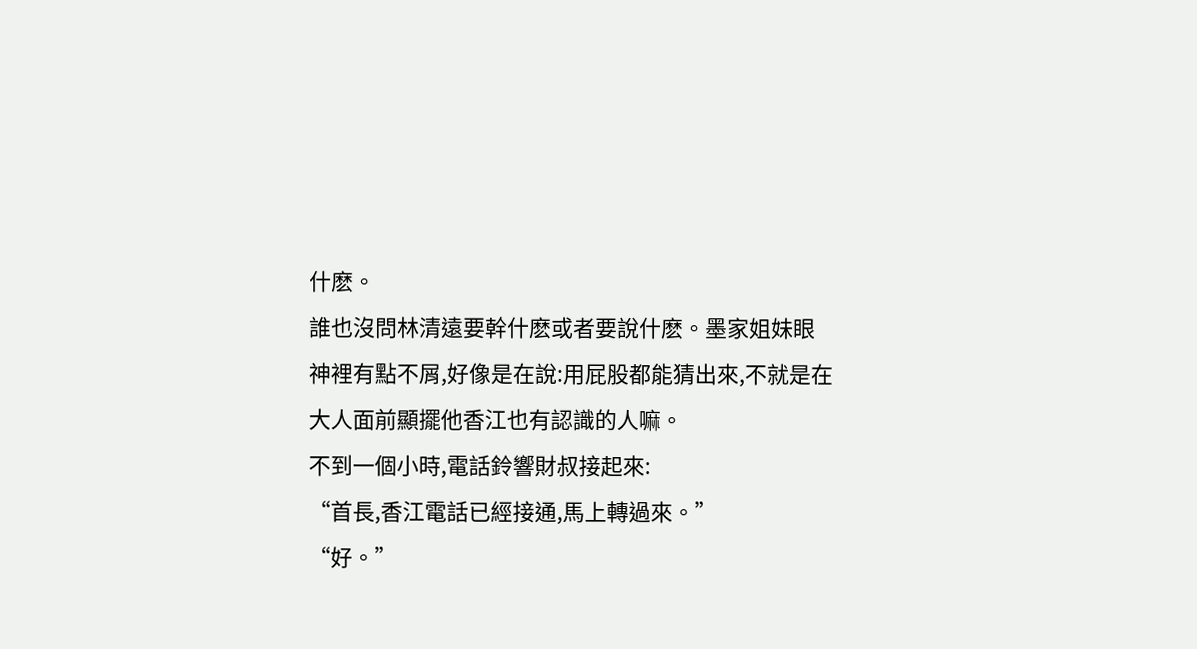什麽。
誰也沒問林清遠要幹什麽或者要說什麽。墨家姐妹眼神裡有點不屑,好像是在說:用屁股都能猜出來,不就是在大人面前顯擺他香江也有認識的人嘛。
不到一個小時,電話鈴響財叔接起來:
“首長,香江電話已經接通,馬上轉過來。”
“好。”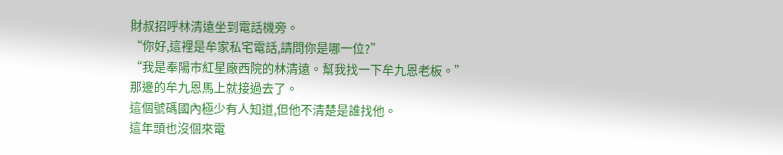財叔招呼林清遠坐到電話機旁。
“你好,這裡是牟家私宅電話,請問你是哪一位?”
“我是奉陽市紅星廠西院的林清遠。幫我找一下牟九恩老板。”
那邊的牟九恩馬上就接過去了。
這個號碼國內極少有人知道,但他不清楚是誰找他。
這年頭也沒個來電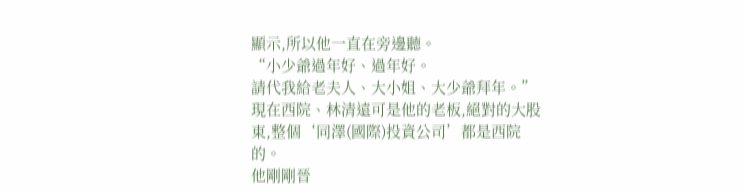顯示,所以他一直在旁邊聽。
“小少爺過年好、過年好。
請代我給老夫人、大小姐、大少爺拜年。”
現在西院、林清遠可是他的老板,絕對的大股東,整個‘同澤(國際)投資公司’都是西院的。
他剛剛晉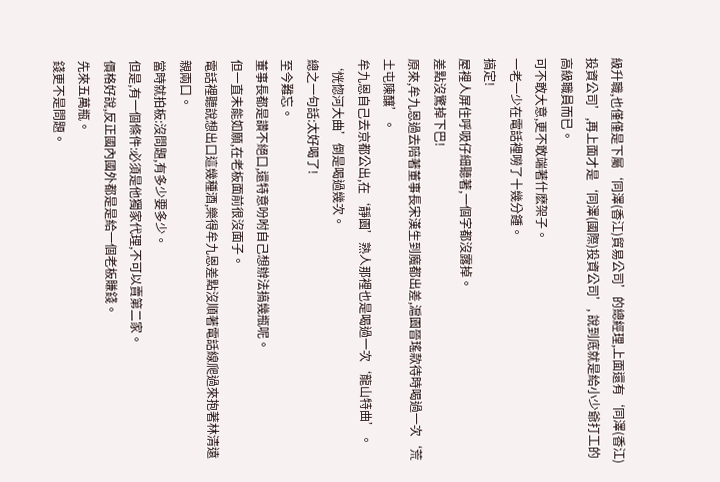級升職,也僅僅是下屬‘同澤(香江)貿易公司’的總經理,上面還有‘同澤(香江)投資公司’,再上面才是‘同澤(國際)投資公司’, 說到底就是給小少爺打工的高級職員而已。
可不敢大意,更不敢端著什麽架子。
一老一少在電話裡嘮了十幾分鍾。
搞定!
屋裡人屏住呼吸仔細聽著,一個字都沒露掉。
差點沒驚掉下巴!
原來,牟九恩過去陪著董事長宋漢生到魔都出差,滬園晉瑤款待時喝過一次‘荒土屯陳釀’。
牟九恩自己去京都公出,在‘靜園’熟人那裡也是喝過一次‘龍山特曲’。
‘恍惚河大曲’倒是喝過幾次。
總之一句話:太好喝了!
至今難忘。
董事長都是讚不絕口,還特意吩咐自己想辦法搞幾瓶呢。
但一直未能如願,在老板面前很沒面子。
電話裡聽說想出口這幾種酒,樂得牟九恩差點沒順著電話線爬過來抱著林清遠親兩口。
當時就拍板:沒問題,有多少要多少。
但是,有一個條件:必須是他獨家代理,不可以賣第二家。
價格好說,反正國內國外都是是給一個老板賺錢。
先來五萬瓶。
錢更不是問題。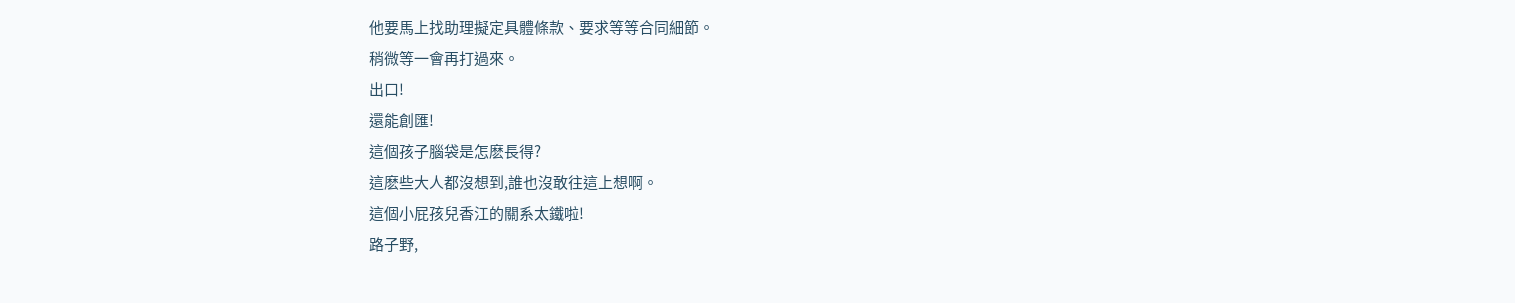他要馬上找助理擬定具體條款、要求等等合同細節。
稍微等一會再打過來。
出口!
還能創匯!
這個孩子腦袋是怎麽長得?
這麽些大人都沒想到,誰也沒敢往這上想啊。
這個小屁孩兒香江的關系太鐵啦!
路子野,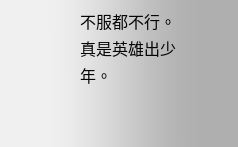不服都不行。
真是英雄出少年。